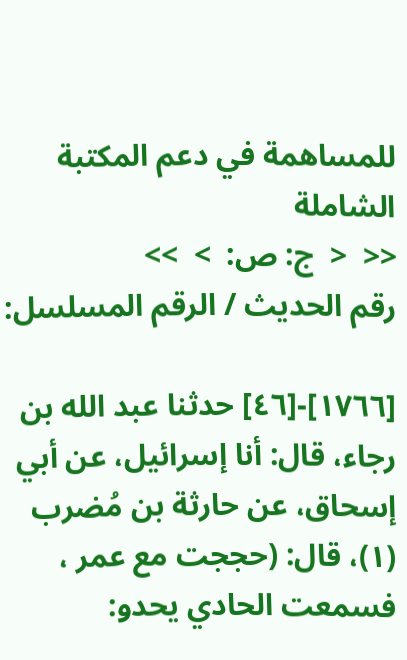للمساهمة في دعم المكتبة الشاملة
<<  <  ج: ص:  >  >>
رقم الحديث / الرقم المسلسل:

[١٧٦٦]-[٤٦] حدثنا عبد الله بن رجاء، قال: أنا إسرائيل، عن أبي إسحاق، عن حارثة بن مُضرب (١)، قال: (حججت مع عمر ، فسمعت الحادي يحدو: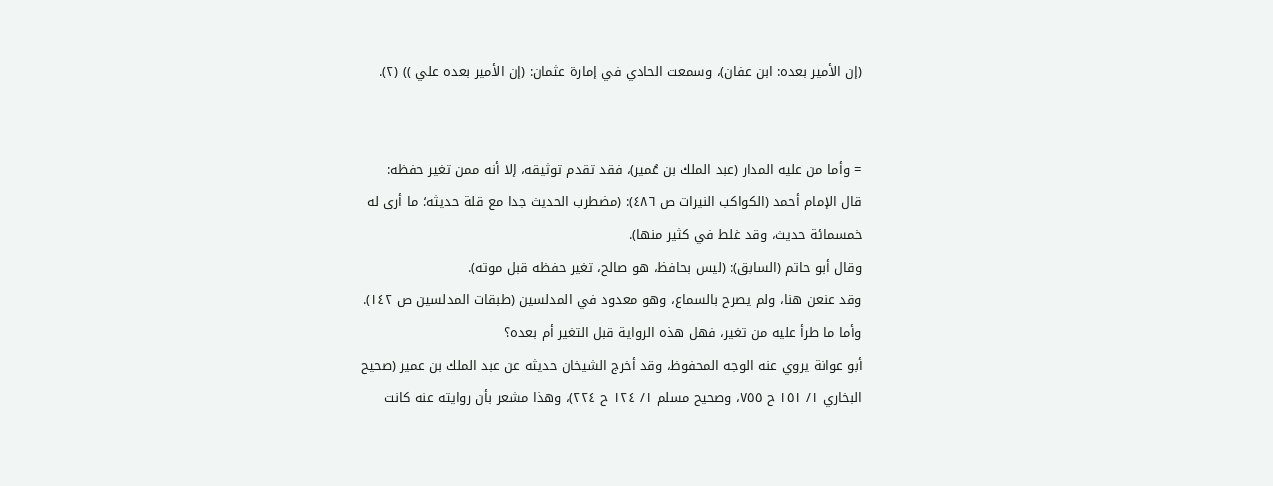(إن الأمير بعده: ابن عفان)، وسمعت الحادي في إمارة عثمان: (إن الأمير بعده علي )) (٢).


= وأما من عليه المدار (عبد الملك بن عُمير)، فقد تقدم توثيقه، إلا أنه ممن تغير حفظه:
قال الإمام أحمد (الكواكب النيرات ص ٤٨٦): (مضطرب الحديث جدا مع قلة حديثه؛ ما أرى له خمسمائة حديث، وقد غلط في كثير منها).
وقال أبو حاتم (السابق): (ليس بحافظ، هو صالح، تغير حفظه قبل موته).
وقد عنعن هنا، ولم يصرح بالسماع، وهو معدود في المدلسين (طبقات المدلسين ص ١٤٢).
وأما ما طرأ عليه من تغير، فهل هذه الرواية قبل التغير أم بعده؟
أبو عوانة يروي عنه الوجه المحفوظ، وقد أخرج الشيخان حديثه عن عبد الملك بن عمير (صحيح البخاري ١/ ١٥١ ح ٧٥٥، وصحيح مسلم ١/ ١٢٤ ح ٢٢٤)، وهذا مشعر بأن روايته عنه كانت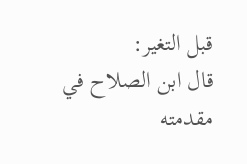قبل التغير:
قال ابن الصلاح في مقدمته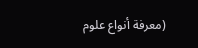(معرفة أنواع علوم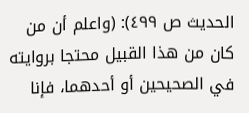الحديث ص ٤٩٩): (واعلم أن من كان من هذا القبيل محتجا بروايته في الصحيحين أو أحدهما، فإنا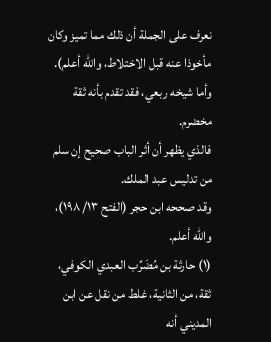نعرف على الجملة أن ذلك مما تميز وكان مأخوذا عنه قبل الاختلاط، والله أعلم).
وأما شيخه ربعي، فقد تقدم بأنه ثقة مخضرم.
فالذي يظهر أن أثر الباب صحيح إن سلم من تدليس عبد الملك.
وقد صححه ابن حجر (الفتح ١٣/ ١٩٨)، والله أعلم.
(١) حارثة بن مُضَرِّب العبدي الكوفي، ثقة، من الثانية، غلط من نقل عن ابن المديني أنه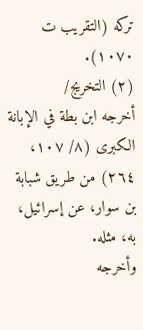تركه (التقريب ت ١٠٧٠).
(٢) التخريج/
أخرجه ابن بطة في الإبانة الكبرى (٨/ ١٠٧، ٢٦٤) من طريق شبابة بن سوار، عن إسرائيل، به، مثله.
وأخرجه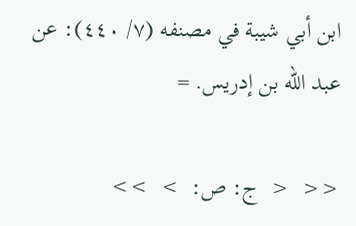ابن أبي شيبة في مصنفه (٧/ ٤٤٠): عن عبد الله بن إدريس. =

<<  <  ج: ص:  >  >>